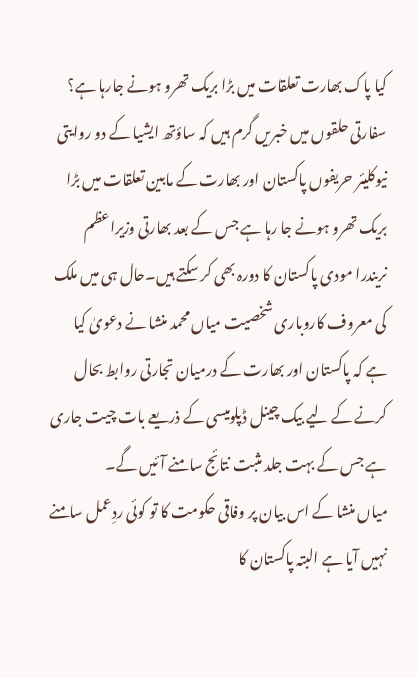کیا پاک بھارت تعلقات میں بڑا بریک تھرو ہونے جارہا ہے؟
سفارتی حلقوں میں خبریں گرم ہیں کہ ساؤتھ ایشیا کے دو روایتی نیوکلیئر حریفوں پاکستان اور بھارت کے مابین تعلقات میں بڑا بریک تھرو ہونے جا رہا ہے جس کے بعد بھارتی وزیراعظم نریندرا مودی پاکستان کا دورہ بھی کر سکتے ہیں۔حال ہی میں ملک کی معروف کاروباری شخصیت میاں محمد منشا نے دعویٰ کیا ہے کہ پاکستان اور بھارت کے درمیان تجارتی روابط بحال کرنے کے لیے بیک چینل ڈپلومیسی کے ذریعے بات چیت جاری ہے جس کے بہت جلد مثبت نتائج سامنے آئیں گے۔
میاں منشا کے اس بیان پر وفاقی حکومت کا تو کوئی ردِعمل سامنے نہیں آیا ہے البتہ پاکستان کا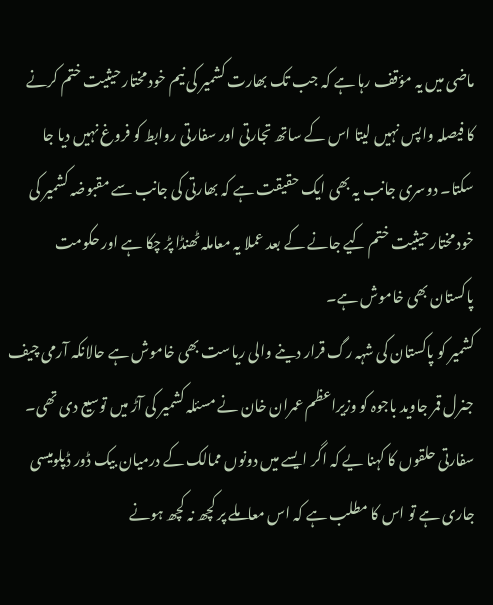ماضی میں یہ مؤقف رہا ہے کہ جب تک بھارت کشمیر کی نیم خود مختار حیثیت ختم کرنے کا فیصلہ واپس نہیں لیتا اس کے ساتھ تجارتی اور سفارتی روابط کو فروغ نہیں دیا جا سکتا۔ دوسری جانب یہ بھی ایک حقیقت ہے کہ بھارتی کی جانب سے مقبوضہ کشمیر کی خود مختار حیثیت ختم کیے جانے کے بعد عملا یہ معاملہ ٹھنڈا پڑ چکا ہے اور حکومت پاکستان بھی خاموش ہے۔
کشمیر کو پاکستان کی شہہ رگ قرار دینے والی ریاست بھی خاموش ہے حالانکہ آرمی چیف جنرل قمر جاوید باجوہ کو وزیراعظم عمران خان نے مسئلہ کشمیر کی آڑ میں توسیع دی تھی۔ سفارتی حلقوں کا کہنا یے کہ اگر ایسے میں دونوں ممالک کے درمیان بیک ڈور ڈپلومیسی جاری ہے تو اس کا مطلب ہے کہ اس معاملے پر کچھ نہ کچھ ہونے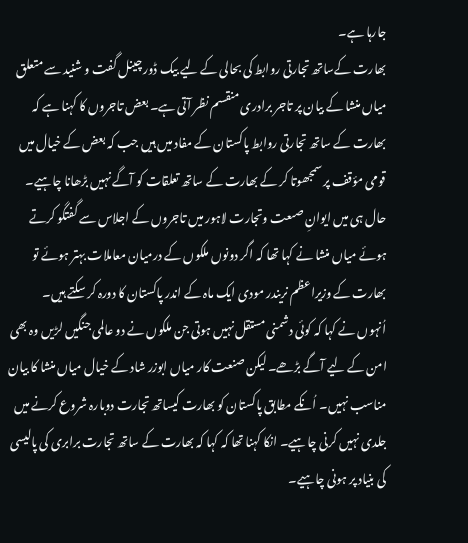جارہا ہے۔
بھارت کےساتھ تجارتی روابط کی بحالی کے لیے بیک ڈور چینل گفت و شنید سے متعلق میاں منشا کے بیان پر تاجر برادری منقسم نظر آتی ہے۔ بعض تاجروں کا کہنا ہے کہ بھارت کے ساتھ تجارتی روابط پاکستان کے مفاد میں ہیں جب کہ بعض کے خیال میں قومی مؤقف پر سمجھوتا کر کے بھارت کے ساتھ تعلقات کو آگے نہیں بڑھانا چاہیے۔ حال ہی میں ایوانِ صںعت وتجارت لاہور میں تاجروں کے اجلاس سے گفتگو کرتے ہوئے میاں منشا نے کہا تھا کہ اگر دونوں ملکوں کے درمیان معاملات بہتر ہوئے تو بھارت کے وزیراعظم نریندر مودی ایک ماہ کے اندر پاکستان کا دورہ کر سکتے ہیں۔
اُنہوں نے کہا کہ کوئی دشمنی مستقل نہیں ہوتی جن ملکوں نے دو عالمی جنگیں لڑیں وہ بھی امن کے لیے آگے بڑھے۔ لیکن صنعت کار میاں ابوزر شاد کے خیال میاں منشا کا بیان مناسب نہیں۔ اُنکے مطابق پاکستان کو بھارت کیساتھ تجارت دوبارہ شروع کرنے میں جلدی نہیں کرنی چاہیے۔ انکا کہنا تھا کہ کہا کہ بھارت کے ساتھ تجارت برابری کی پالیسی کی بنیاد پر ہونی چاہیے۔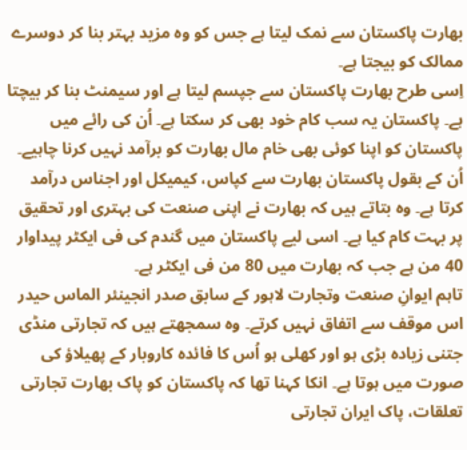بھارت پاکستان سے نمک لیتا ہے جس کو وہ مزید بہتر بنا کر دوسرے ممالک کو بیجتا ہے۔
اِسی طرح بھارت پاکستان سے جپسم لیتا ہے اور سیمنٹ بنا کر بیچتا ہے۔ پاکستان یہ سب کام خود بھی کر سکتا ہے۔ اُن کی رائے میں پاکستان کو اپنا کوئی بھی خام مال بھارت کو برآمد نہیں کرنا چاہیے۔ اُن کے بقول پاکستان بھارت سے کپاس، کیمیکل اور اجناس درآمد کرتا ہے۔ وہ بتاتے ہیں کہ بھارت نے اپنی صنعت کی بہتری اور تحقیق پر بہت کام کیا ہے۔ اسی لیے پاکستان میں گندم کی فی ایکٹر پیداوار 40 من ہے جب کہ بھارت میں 80 من فی ایکٹر ہے۔
تاہم ایوانِ صنعت وتجارت لاہور کے سابق صدر انجینئر الماس حیدر اس موقف سے اتفاق نہیں کرتے۔ وہ سمجھتے ہیں کہ تجارتی منڈی جتنی زیادہ بڑی ہو اور کھلی ہو اُس کا فائدہ کاروبار کے پھیلاؤ کی صورت میں ہوتا ہے۔ انکا کہنا تھا کہ پاکستان کو پاک بھارت تجارتی تعلقات، پاک ایران تجارتی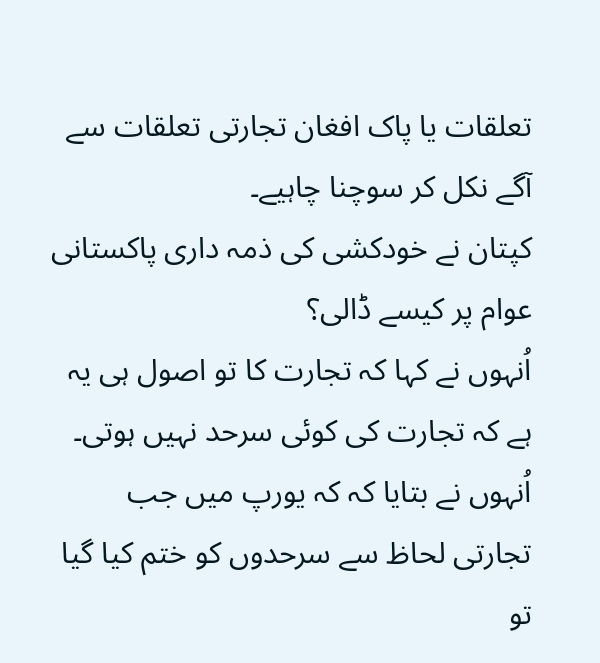تعلقات یا پاک افغان تجارتی تعلقات سے آگے نکل کر سوچنا چاہیے۔
کپتان نے خودکشی کی ذمہ داری پاکستانی عوام پر کیسے ڈالی؟
اُنہوں نے کہا کہ تجارت کا تو اصول ہی یہ ہے کہ تجارت کی کوئی سرحد نہیں ہوتی۔ اُنہوں نے بتایا کہ کہ یورپ میں جب تجارتی لحاظ سے سرحدوں کو ختم کیا گیا تو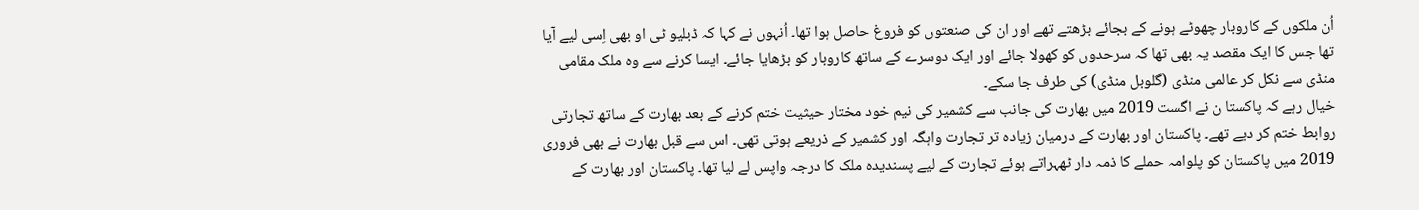اُن ملکوں کے کاروبار چھوٹے ہونے کے بجائے بڑھتے تھے اور ان کی صنعتوں کو فروغ حاصل ہوا تھا۔ اُنہوں نے کہا کہ ڈبلیو ٹی او بھی اِسی لیے آیا تھا جس کا ایک مقصد یہ بھی تھا کہ سرحدوں کو کھولا جائے اور ایک دوسرے کے ساتھ کاروبار کو بڑھایا جائے۔ ایسا کرنے سے وہ ملک مقامی منڈی سے نکل کر عالمی منڈی (گلوبل منڈی) کی طرف جا سکے۔
خیال رہے کہ پاکستا ن نے اگست 2019 میں بھارت کی جانب سے کشمیر کی نیم خود مختار حیثیت ختم کرنے کے بعد بھارت کے ساتھ تجارتی روابط ختم کر دیے تھے۔ پاکستان اور بھارت کے درمیان زیادہ تر تجارت واہگہ اور کشمیر کے ذریعے ہوتی تھی۔ اس سے قبل بھارت نے بھی فروری 2019 میں پاکستان کو پلوامہ حملے کا ذمہ دار ٹھہراتے ہوئے تجارت کے لیے پسندیدہ ملک کا درجہ واپس لے لیا تھا۔ پاکستان اور بھارت کے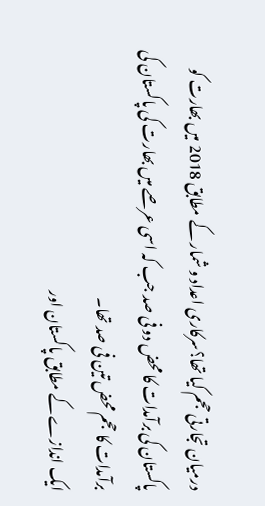درمیان تجارتی حجم کیا تھا؟سرکاری اعداد و شمار کے مطابق 2018 میں بھارت کو پاکستان کی برآمدات کا محض دو فی صد جب کہ اسی عرصے میں بھارت کی پاکستان کی برآمدات کا حجم محض تین فی صد تھا۔
ایک اندازے کے مطابق پاکستان اور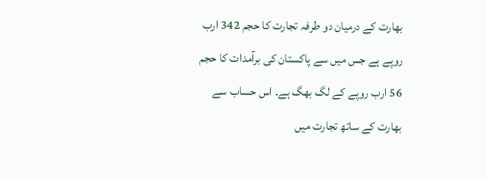بھارت کے درمیان دو طرفہ تجارت کا حجم 342 ارب روپے ہے جس میں سے پاکستان کی برآمدات کا حجم 56 ارب روپے کے لگ بھگ ہے۔ اس حساب سے بھارت کے ساتھ تجارت میں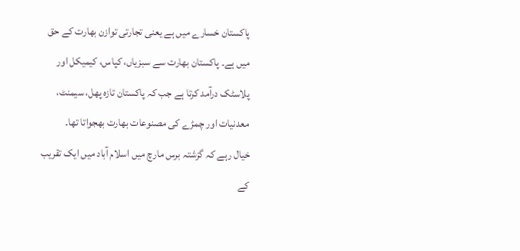پاکستان خسارے میں ہے یعنی تجارتی توازن بھارت کے حق میں ہے۔ پاکستان بھارت سے سبزیاں، کپاس، کیمیکل اور پلاسٹک درآمد کرتا ہے جب کہ پاکستان تازہ پھل، سیمنٹ، معدنیات اور چمڑے کی مصنوعات بھارت بھجواتا تھا۔
خیال رہے کہ گزشتہ برس مارچ میں اسلام آباد میں ایک تقریب کے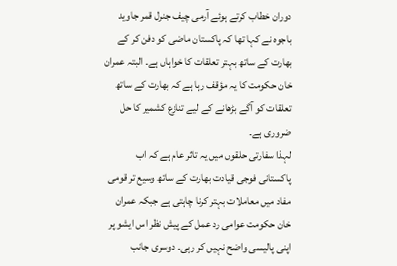دوران خطاب کرتے ہوئے آرمی چیف جنرل قمر جاوید باجوہ نے کہا تھا کہ پاکستان ماضی کو دفن کر کے بھارت کے ساتھ بہتر تعلقات کا خواہاں ہے۔ البتہ عمران خان حکومت کا یہ مؤقف رہا ہے کہ بھارت کے ساتھ تعلقات کو آگے بڑھانے کے لیے تنازع کشمیر کا حل ضروری ہے۔
لہذا سفارتی حلقوں میں یہ تاثر عام ہے کہ اب پاکستانی فوجی قیادت بھارت کے ساتھ وسیع تر قومی مفاد میں معاملات بہتر کرنا چاہتی ہے جبکہ عمران خان حکومت عوامی رد عمل کے پیش نظر اس ایشو پر اپنی پالیسی واضح نہیں کر رہی۔ دوسری جانب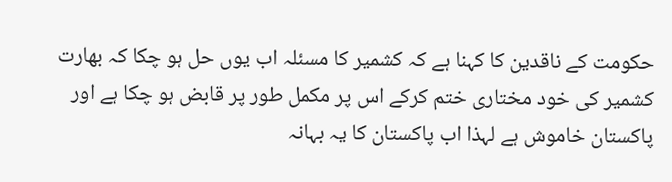حکومت کے ناقدین کا کہنا ہے کہ کشمیر کا مسئلہ اب یوں حل ہو چکا کہ بھارت کشمیر کی خود مختاری ختم کرکے اس پر مکمل طور پر قابض ہو چکا ہے اور پاکستان خاموش ہے لہذا اب پاکستان کا یہ بہانہ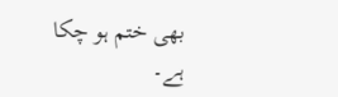بھی ختم ہو چکا ہے۔